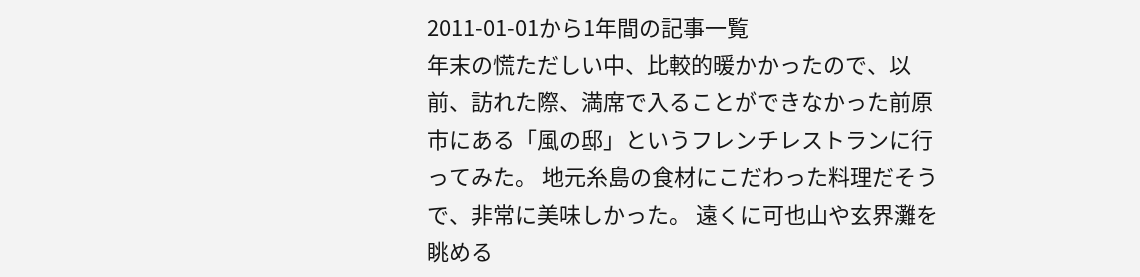2011-01-01から1年間の記事一覧
年末の慌ただしい中、比較的暖かかったので、以前、訪れた際、満席で入ることができなかった前原市にある「風の邸」というフレンチレストランに行ってみた。 地元糸島の食材にこだわった料理だそうで、非常に美味しかった。 遠くに可也山や玄界灘を眺める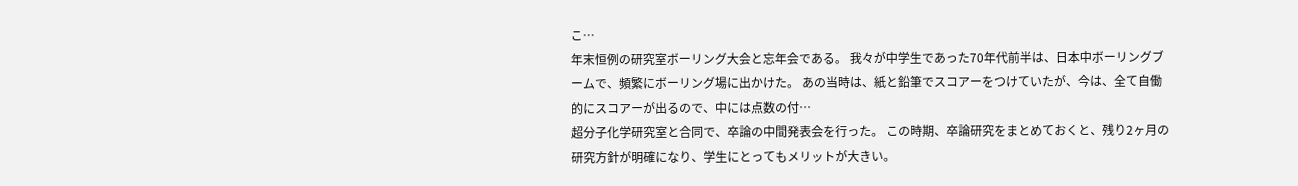こ…
年末恒例の研究室ボーリング大会と忘年会である。 我々が中学生であった70年代前半は、日本中ボーリングブームで、頻繁にボーリング場に出かけた。 あの当時は、紙と鉛筆でスコアーをつけていたが、今は、全て自働的にスコアーが出るので、中には点数の付…
超分子化学研究室と合同で、卒論の中間発表会を行った。 この時期、卒論研究をまとめておくと、残り2ヶ月の研究方針が明確になり、学生にとってもメリットが大きい。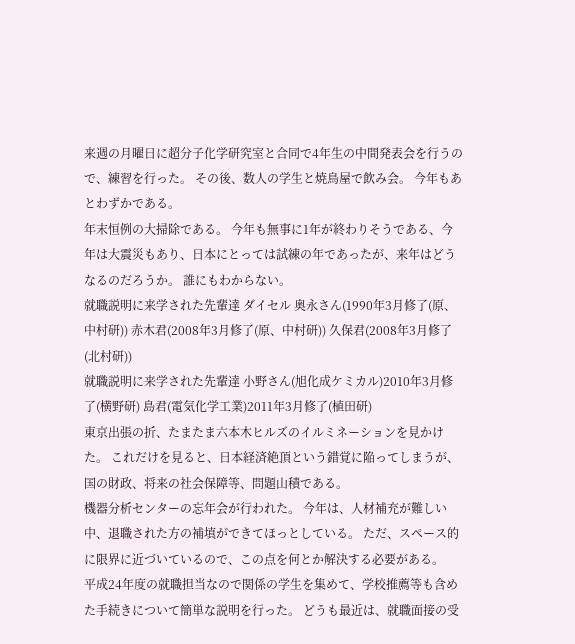来週の月曜日に超分子化学研究室と合同で4年生の中間発表会を行うので、練習を行った。 その後、数人の学生と焼鳥屋で飲み会。 今年もあとわずかである。
年末恒例の大掃除である。 今年も無事に1年が終わりそうである、今年は大震災もあり、日本にとっては試練の年であったが、来年はどうなるのだろうか。 誰にもわからない。
就職説明に来学された先輩達 ダイセル 奥永さん(1990年3月修了(原、中村研)) 赤木君(2008年3月修了(原、中村研)) 久保君(2008年3月修了(北村研))
就職説明に来学された先輩達 小野さん(旭化成ケミカル)2010年3月修了(横野研) 島君(電気化学工業)2011年3月修了(植田研)
東京出張の折、たまたま六本木ヒルズのイルミネーションを見かけた。 これだけを見ると、日本経済絶頂という錯覚に陥ってしまうが、国の財政、将来の社会保障等、問題山積である。
機器分析センターの忘年会が行われた。 今年は、人材補充が難しい中、退職された方の補填ができてほっとしている。 ただ、スペース的に限界に近づいているので、この点を何とか解決する必要がある。
平成24年度の就職担当なので関係の学生を集めて、学校推薦等も含めた手続きについて簡単な説明を行った。 どうも最近は、就職面接の受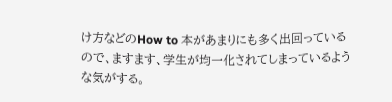け方などのHow to 本があまりにも多く出回っているので、ますます、学生が均一化されてしまっているような気がする。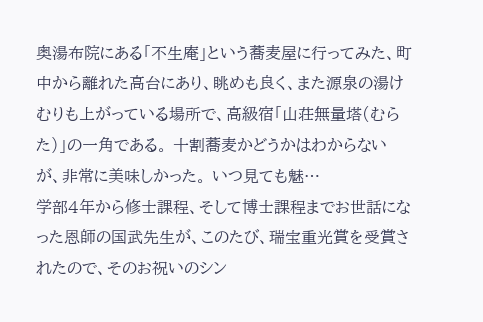奥湯布院にある「不生庵」という蕎麦屋に行ってみた、町中から離れた高台にあり、眺めも良く、また源泉の湯けむりも上がっている場所で、高級宿「山荘無量塔(むらた)」の一角である。 十割蕎麦かどうかはわからないが、非常に美味しかった。 いつ見ても魅…
学部4年から修士課程、そして博士課程までお世話になった恩師の国武先生が、このたび、瑞宝重光賞を受賞されたので、そのお祝いのシン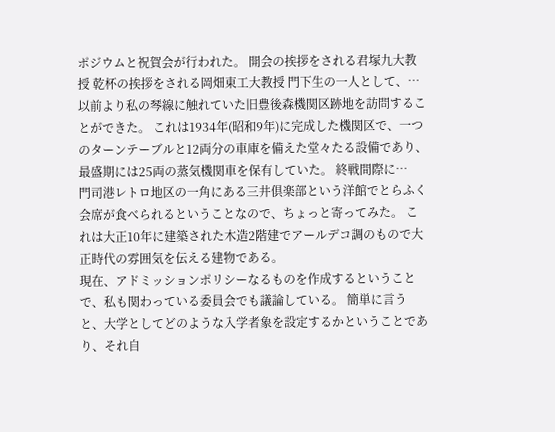ポジウムと祝賀会が行われた。 開会の挨拶をされる君塚九大教授 乾杯の挨拶をされる岡畑東工大教授 門下生の一人として、…
以前より私の琴線に触れていた旧豊後森機関区跡地を訪問することができた。 これは1934年(昭和9年)に完成した機関区で、一つのターンテーブルと12両分の車庫を備えた堂々たる設備であり、最盛期には25両の蒸気機関車を保有していた。 終戦間際に…
門司港レトロ地区の一角にある三井倶楽部という洋館でとらふく会席が食べられるということなので、ちょっと寄ってみた。 これは大正10年に建築された木造2階建でアールデコ調のもので大正時代の雰囲気を伝える建物である。
現在、アドミッションポリシーなるものを作成するということで、私も関わっている委員会でも議論している。 簡単に言うと、大学としてどのような入学者象を設定するかということであり、それ自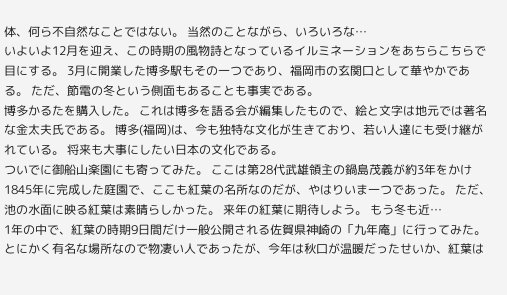体、何ら不自然なことではない。 当然のことながら、いろいろな…
いよいよ12月を迎え、この時期の風物詩となっているイルミネーションをあちらこちらで目にする。 3月に開業した博多駅もその一つであり、福岡市の玄関口として華やかである。 ただ、節電の冬という側面もあることも事実である。
博多かるたを購入した。 これは博多を語る会が編集したもので、絵と文字は地元では著名な金太夫氏である。 博多(福岡)は、今も独特な文化が生きており、若い人達にも受け継がれている。 将来も大事にしたい日本の文化である。
ついでに御船山楽園にも寄ってみた。 ここは第28代武雄領主の鍋島茂義が約3年をかけ1845年に完成した庭園で、ここも紅葉の名所なのだが、やはりいま一つであった。 ただ、池の水面に映る紅葉は素晴らしかった。 来年の紅葉に期待しよう。 もう冬も近…
1年の中で、紅葉の時期9日間だけ一般公開される佐賀県神崎の「九年庵」に行ってみた。 とにかく有名な場所なので物凄い人であったが、今年は秋口が温暖だったせいか、紅葉は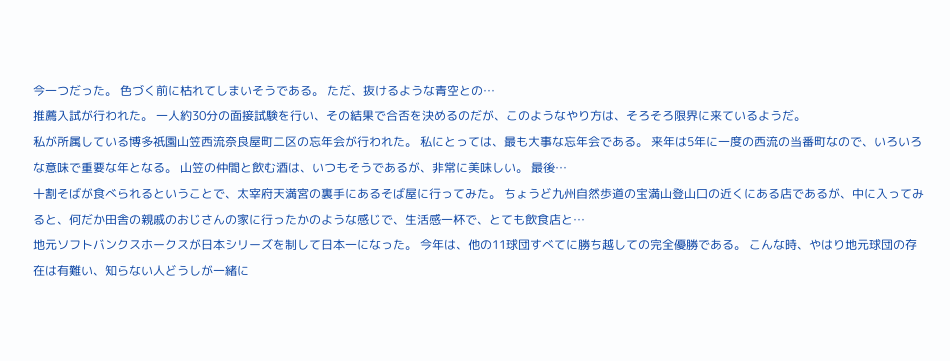今一つだった。 色づく前に枯れてしまいそうである。 ただ、抜けるような青空との…
推薦入試が行われた。 一人約30分の面接試験を行い、その結果で合否を決めるのだが、このようなやり方は、そろそろ限界に来ているようだ。
私が所属している博多祇園山笠西流奈良屋町二区の忘年会が行われた。 私にとっては、最も大事な忘年会である。 来年は5年に一度の西流の当番町なので、いろいろな意味で重要な年となる。 山笠の仲間と飲む酒は、いつもそうであるが、非常に美味しい。 最後…
十割そばが食べられるということで、太宰府天満宮の裏手にあるそば屋に行ってみた。 ちょうど九州自然歩道の宝満山登山口の近くにある店であるが、中に入ってみると、何だか田舎の親戚のおじさんの家に行ったかのような感じで、生活感一杯で、とても飲食店と…
地元ソフトバンクスホークスが日本シリーズを制して日本一になった。 今年は、他の11球団すべてに勝ち越しての完全優勝である。 こんな時、やはり地元球団の存在は有難い、知らない人どうしが一緒に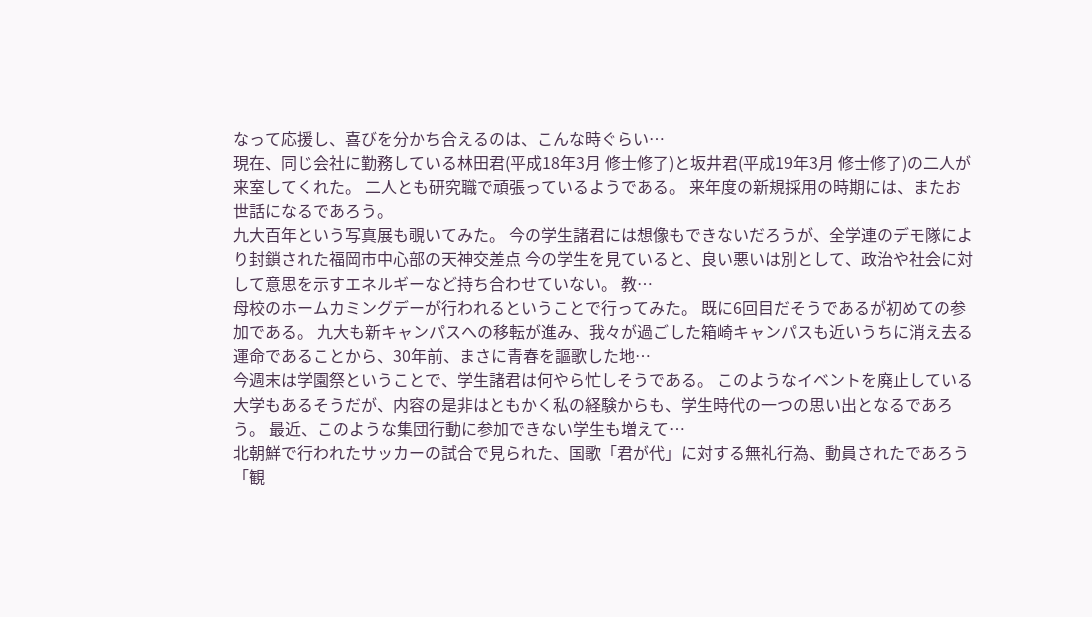なって応援し、喜びを分かち合えるのは、こんな時ぐらい…
現在、同じ会社に勤務している林田君(平成18年3月 修士修了)と坂井君(平成19年3月 修士修了)の二人が来室してくれた。 二人とも研究職で頑張っているようである。 来年度の新規採用の時期には、またお世話になるであろう。
九大百年という写真展も覗いてみた。 今の学生諸君には想像もできないだろうが、全学連のデモ隊により封鎖された福岡市中心部の天神交差点 今の学生を見ていると、良い悪いは別として、政治や社会に対して意思を示すエネルギーなど持ち合わせていない。 教…
母校のホームカミングデーが行われるということで行ってみた。 既に6回目だそうであるが初めての参加である。 九大も新キャンパスへの移転が進み、我々が過ごした箱崎キャンパスも近いうちに消え去る運命であることから、30年前、まさに青春を謳歌した地…
今週末は学園祭ということで、学生諸君は何やら忙しそうである。 このようなイベントを廃止している大学もあるそうだが、内容の是非はともかく私の経験からも、学生時代の一つの思い出となるであろう。 最近、このような集団行動に参加できない学生も増えて…
北朝鮮で行われたサッカーの試合で見られた、国歌「君が代」に対する無礼行為、動員されたであろう「観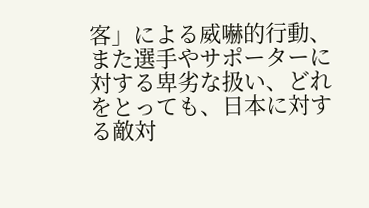客」による威嚇的行動、また選手やサポーターに対する卑劣な扱い、どれをとっても、日本に対する敵対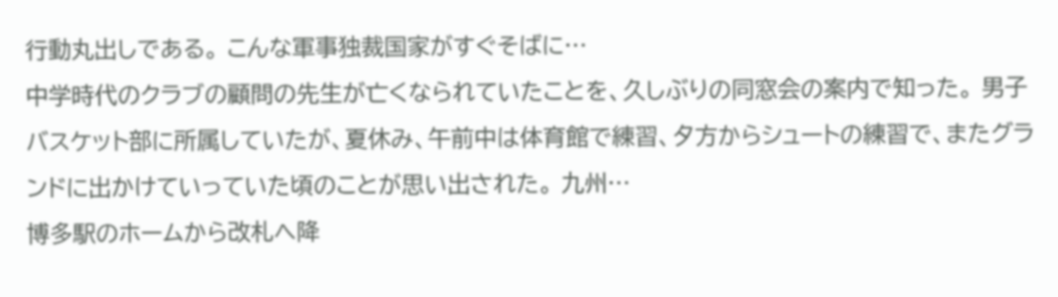行動丸出しである。 こんな軍事独裁国家がすぐそばに…
中学時代のクラブの顧問の先生が亡くなられていたことを、久しぶりの同窓会の案内で知った。 男子バスケット部に所属していたが、夏休み、午前中は体育館で練習、夕方からシュートの練習で、またグランドに出かけていっていた頃のことが思い出された。 九州…
博多駅のホームから改札へ降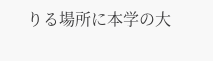りる場所に本学の大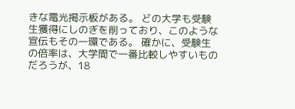きな電光掲示板がある。 どの大学も受験生獲得にしのぎを削っており、このような宣伝もその一環である。 確かに、受験生の倍率は、大学間で一番比較しやすいものだろうが、18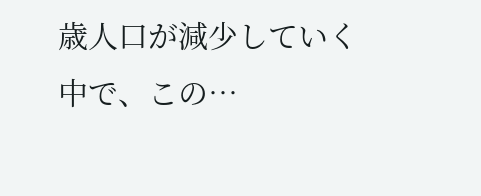歳人口が減少していく中で、この…